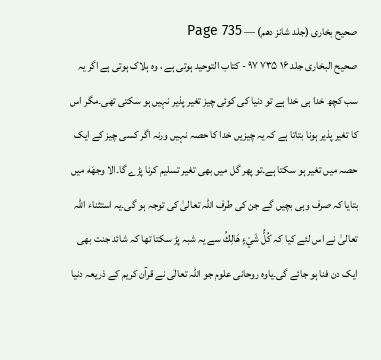صحیح بخاری (جلد شانز دھم) — Page 735
صحیح البخاری جلد ۱۶ ۷۳۵ ۹۷ - كتاب التوحيد ہوتی ہے ، وہ ہلاک ہوتی ہے اگر یہ سب کچھ خدا ہی خدا ہے تو دنیا کی کوئی چیز تغیر پذیر نہیں ہو سکتی تھی۔مگر اس کا تغیر پذیر ہونا بتاتا ہے کہ یہ چیزیں خدا کا حصہ نہیں ورنہ اگر کسی چیز کے ایک حصہ میں تغیر ہو سکتا ہے۔تو پھر گل میں بھی تغیر تسلیم کرنا پڑے گا۔الا وجهَه میں بتایا کہ صرف وہی بچیں گے جن کی طرف اللہ تعالیٰ کی توجہ ہو گی۔یہ استثناء اللہ تعالیٰ نے اس لئے کیا کہ کُلُّ شَيْءٍ هَالِكُ سے یہ شبہ پڑ سکتا تھا کہ شائد جنت بھی ایک دن فنا ہو جائے گی۔یاوہ روحانی علوم جو اللہ تعالٰی نے قرآن کریم کے ذریعہ دنیا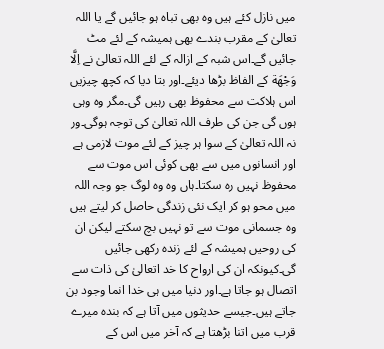میں نازل کئے ہیں وہ بھی تباہ ہو جائیں گے یا اللہ تعالیٰ کے مقرب بندے بھی ہمیشہ کے لئے مٹ جائیں گے۔اس شبہ کے ازالہ کے لئے اللہ تعالیٰ نے اِلَّا وَجْهَة کے الفاظ بڑھا دیئے۔اور بتا دیا کہ کچھ چیزیں اس ہلاکت سے محفوظ بھی رہیں گی۔مگر وہ وہی ہوں گی جن کی طرف اللہ تعالیٰ کی توجہ ہوگی۔ور نہ اللہ تعالیٰ کے سوا ہر چیز کے لئے موت لازمی ہے اور انسانوں میں سے بھی کوئی اس موت سے محفوظ نہیں رہ سکتا۔ہاں وہ وہ لوگ جو وجہ اللہ میں محو ہو کر ایک نئی زندگی حاصل کر لیتے ہیں وہ جسمانی موت سے تو نہیں بچ سکتے لیکن ان کی روحیں ہمیشہ کے لئے زندہ رکھی جائیں گی۔کیونکہ ان کی ارواح کا خد اتعالیٰ کی ذات سے اتصال ہو جاتا ہے۔اور دنیا میں ہی خدا انما وجود بن جاتے ہیں۔جیسے حدیثوں میں آتا ہے کہ بندہ میرے قرب میں اتنا بڑھتا ہے کہ آخر میں اس کے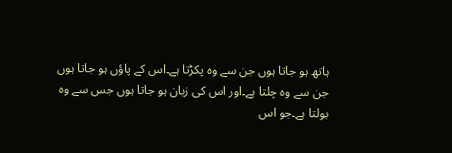ہاتھ ہو جاتا ہوں جن سے وہ پکڑتا ہے۔اس کے پاؤں ہو جاتا ہوں جن سے وہ چلتا ہے۔اور اس کی زبان ہو جاتا ہوں جس سے وہ بولتا ہے۔جو اس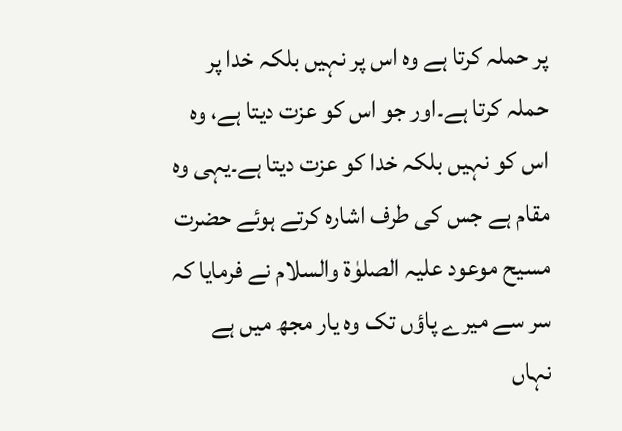پر حملہ کرتا ہے وہ اس پر نہیں بلکہ خدا پر حملہ کرتا ہے۔اور جو اس کو عزت دیتا ہے، وہ اس کو نہیں بلکہ خدا کو عزت دیتا ہے۔یہی وہ مقام ہے جس کی طرف اشارہ کرتے ہوئے حضرت مسیح موعود علیہ الصلوٰۃ والسلام نے فرمایا کہ سر سے میرے پاؤں تک وہ یار مجھ میں ہے نہاں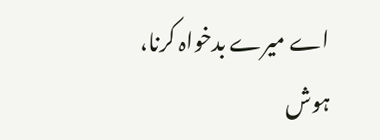اے میرے بدخواہ کرنا، ہوش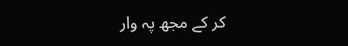کر کے مجھ پہ وار